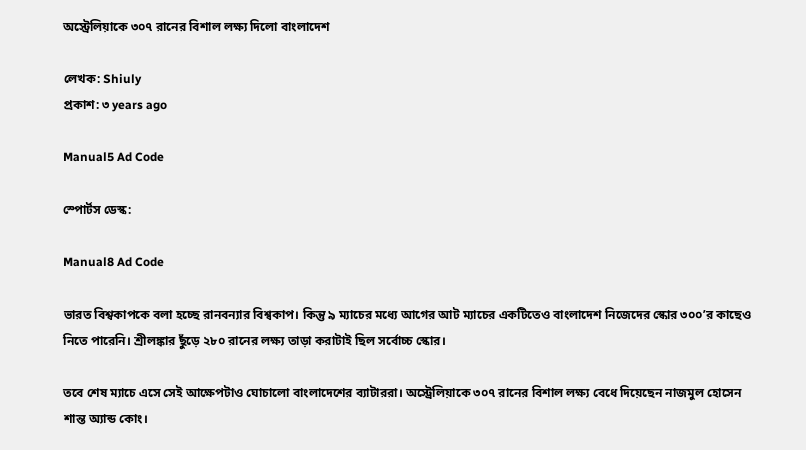অস্ট্রেলিয়াকে ৩০৭ রানের বিশাল লক্ষ্য দিলো বাংলাদেশ

লেখক: Shiuly
প্রকাশ: ৩ years ago

Manual5 Ad Code

স্পোর্টস ডেস্ক:

Manual8 Ad Code

ভারত বিশ্বকাপকে বলা হচ্ছে রানবন্যার বিশ্বকাপ। কিন্তু ৯ ম্যাচের মধ্যে আগের আট ম্যাচের একটিতেও বাংলাদেশ নিজেদের স্কোর ৩০০’র কাছেও নিতে পারেনি। শ্রীলঙ্কার ছুঁড়ে ২৮০ রানের লক্ষ্য তাড়া করাটাই ছিল সর্বোচ্চ স্কোর।

তবে শেষ ম্যাচে এসে সেই আক্ষেপটাও ঘোচালো বাংলাদেশের ব্যাটাররা। অস্ট্রেলিয়াকে ৩০৭ রানের বিশাল লক্ষ্য বেধে দিয়েছেন নাজমুল হোসেন শান্ত অ্যান্ড কোং।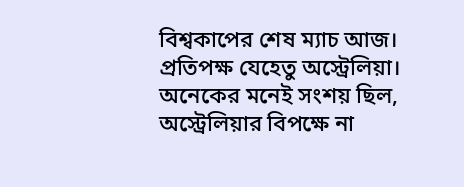বিশ্বকাপের শেষ ম্যাচ আজ। প্রতিপক্ষ যেহেতু অস্ট্রেলিয়া। অনেকের মনেই সংশয় ছিল, অস্ট্রেলিয়ার বিপক্ষে না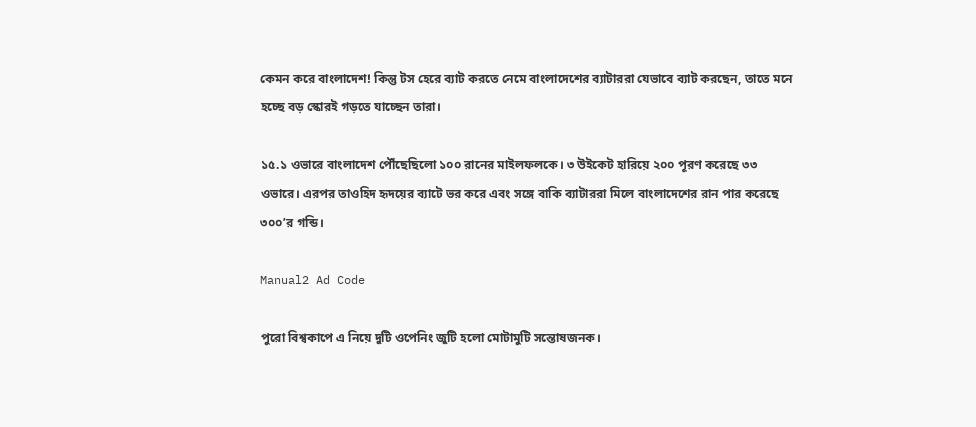কেমন করে বাংলাদেশ! কিন্তু টস হেরে ব্যাট করতে নেমে বাংলাদেশের ব্যাটাররা যেভাবে ব্যাট করছেন, তাতে মনে হচ্ছে বড় স্কোরই গড়তে যাচ্ছেন তারা।

১৫.১ ওভারে বাংলাদেশ পৌঁছেছিলো ১০০ রানের মাইলফলকে। ৩ উইকেট হারিয়ে ২০০ পূরণ করেছে ৩৩ ওভারে। এরপর তাওহিদ হৃদয়ের ব্যাটে ভর করে এবং সঙ্গে বাকি ব্যাটাররা মিলে বাংলাদেশের রান পার করেছে ৩০০’র গন্ডি।

Manual2 Ad Code

পুরো বিশ্বকাপে এ নিয়ে দুটি ওপেনিং জুটি হলো মোটামুটি সন্তোষজনক।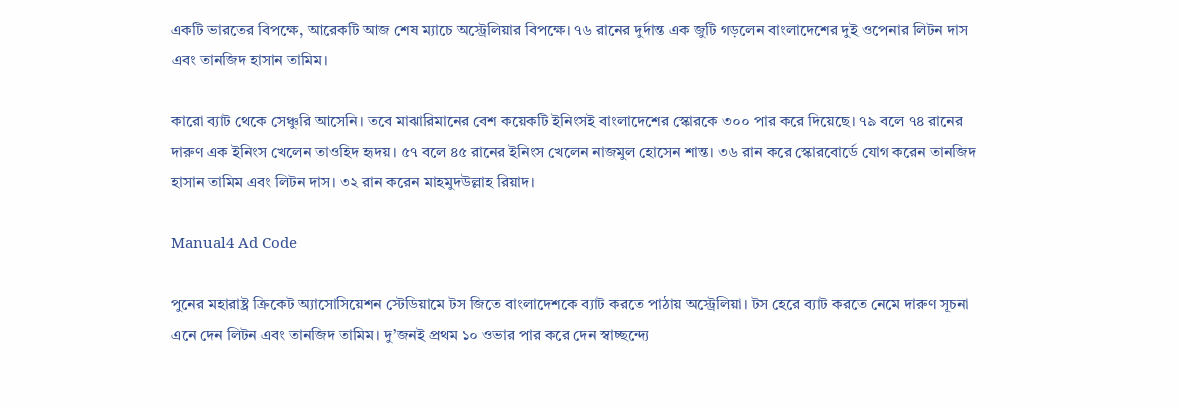একটি ভারতের বিপক্ষে, আরেকটি আজ শেষ ম্যাচে অস্ট্রেলিয়ার বিপক্ষে। ৭৬ রানের দুর্দান্ত এক জুটি গড়লেন বাংলাদেশের দুই ওপেনার লিটন দাস এবং তানজিদ হাসান তামিম।

কারো ব্যাট থেকে সেঞ্চুরি আসেনি। তবে মাঝারিমানের বেশ কয়েকটি ইনিংসই বাংলাদেশের স্কোরকে ৩০০ পার করে দিয়েছে। ৭৯ বলে ৭৪ রানের দারুণ এক ইনিংস খেলেন তাওহিদ হৃদয়। ৫৭ বলে ৪৫ রানের ইনিংস খেলেন নাজমুল হোসেন শান্ত। ৩৬ রান করে স্কোরবোর্ডে যোগ করেন তানজিদ হাসান তামিম এবং লিটন দাস। ৩২ রান করেন মাহমুদউল্লাহ রিয়াদ।

Manual4 Ad Code

পুনের মহারাষ্ট্র ক্রিকেট অ্যাসোসিয়েশন স্টেডিয়ামে টস জিতে বাংলাদেশকে ব্যাট করতে পাঠায় অস্ট্রেলিয়া। টস হেরে ব্যাট করতে নেমে দারুণ সূচনা এনে দেন লিটন এবং তানজিদ তামিম। দু’জনই প্রথম ১০ ওভার পার করে দেন স্বাচ্ছন্দ্যে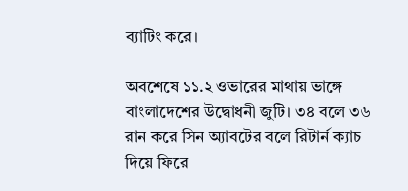ব্যাটিং করে।

অবশেষে ১১.২ ওভারের মাথায় ভাঙ্গে বাংলাদেশের উদ্বোধনী জুটি। ৩৪ বলে ৩৬ রান করে সিন অ্যাবটের বলে রিটার্ন ক্যাচ দিয়ে ফিরে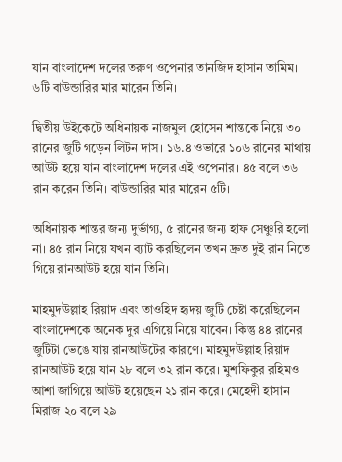যান বাংলাদেশ দলের তরুণ ওপেনার তানজিদ হাসান তামিম। ৬টি বাউন্ডারির মার মারেন তিনি।

দ্বিতীয় উইকেটে অধিনায়ক নাজমুল হোসেন শান্তকে নিয়ে ৩০ রানের জুটি গড়েন লিটন দাস। ১৬.৪ ওভারে ১০৬ রানের মাথায় আউট হয়ে যান বাংলাদেশ দলের এই ওপেনার। ৪৫ বলে ৩৬ রান করেন তিনি। বাউন্ডারির মার মারেন ৫টি।

অধিনায়ক শান্তর জন্য দুর্ভাগ্য, ৫ রানের জন্য হাফ সেঞ্চুরি হলো না। ৪৫ রান নিয়ে যখন ব্যাট করছিলেন তখন দ্রুত দুই রান নিতে গিয়ে রানআউট হয়ে যান তিনি।

মাহমুদউল্লাহ রিয়াদ এবং তাওহিদ হৃদয় জুটি চেষ্টা করেছিলেন বাংলাদেশকে অনেক দুর এগিয়ে নিয়ে যাবেন। কিন্তু ৪৪ রানের জুটিটা ভেঙে যায় রানআউটের কারণে। মাহমুদউল্লাহ রিয়াদ রানআউট হয়ে যান ২৮ বলে ৩২ রান করে। মুশফিকুর রহিমও আশা জাগিয়ে আউট হয়েছেন ২১ রান করে। মেহেদী হাসান মিরাজ ২০ বলে ২৯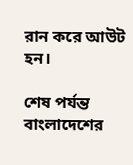রান করে আউট হন।

শেষ পর্যন্ত বাংলাদেশের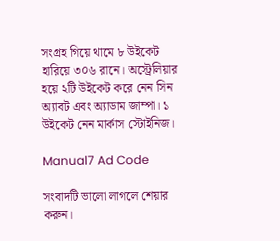সংগ্রহ গিয়ে থামে ৮ উইকেট হারিয়ে ৩০৬ রানে। অস্ট্রেলিয়ার হয়ে ২টি উইকেট করে নেন সিন অ্যাবট এবং অ্যাডাম জাম্পা। ১ উইকেট নেন মার্কাস স্টোইনিজ।

Manual7 Ad Code

সংবাদটি ভালো লাগলে শেয়ার করুন।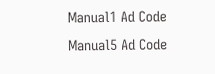Manual1 Ad Code
Manual5 Ad Code